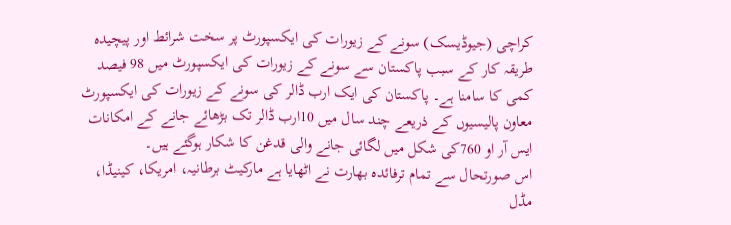کراچی (جیوڈیسک) سونے کے زیورات کی ایکسپورٹ پر سخت شرائط اور پیچیدہ طریقہ کار کے سبب پاکستان سے سونے کے زیورات کی ایکسپورٹ میں 98 فیصد کمی کا سامنا ہے۔ پاکستان کی ایک ارب ڈالر کی سونے کے زیورات کی ایکسپورٹ معاون پالیسیوں کے ذریعے چند سال میں 10ارب ڈالر تک بڑھائے جانے کے امکانات ایس آر او 760کی شکل میں لگائی جانے والی قدغن کا شکار ہوگئے ہیں۔
اس صورتحال سے تمام ترفائدہ بھارت نے اٹھایا ہے مارکیٹ برطانیہ، امریکا، کینیڈا، مڈل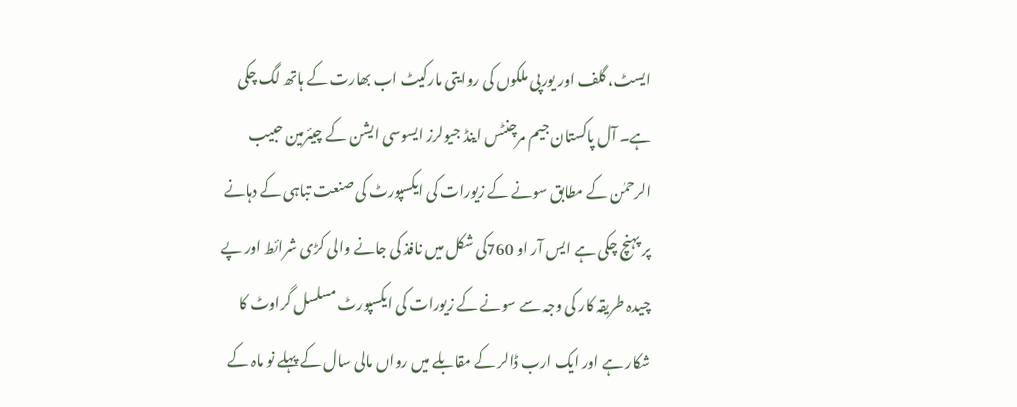ایسٹ، گلف اور یورپی ملکوں کی روایتی مارکیٹ اب بھارت کے ہاتھ لگ چکی ہے۔ آل پاکستان جیم مرچنٹس اینڈ جیولرز ایسوسی ایشن کے چیئرمین حبیب الرحمٰن کے مطابق سونے کے زیورات کی ایکسپورٹ کی صنعت تباہی کے دہانے پر پہنچ چکی ہے ایس آر او 760کی شکل میں نافذ کی جانے والی کڑی شرائط اور پے چیدہ طریقہ کار کی وجہ سے سونے کے زیورات کی ایکسپورٹ مسلسل گراوٹ کا شکار ہے اور ایک ارب ڈالر کے مقابلے میں رواں مالی سال کے پہلے نو ماہ کے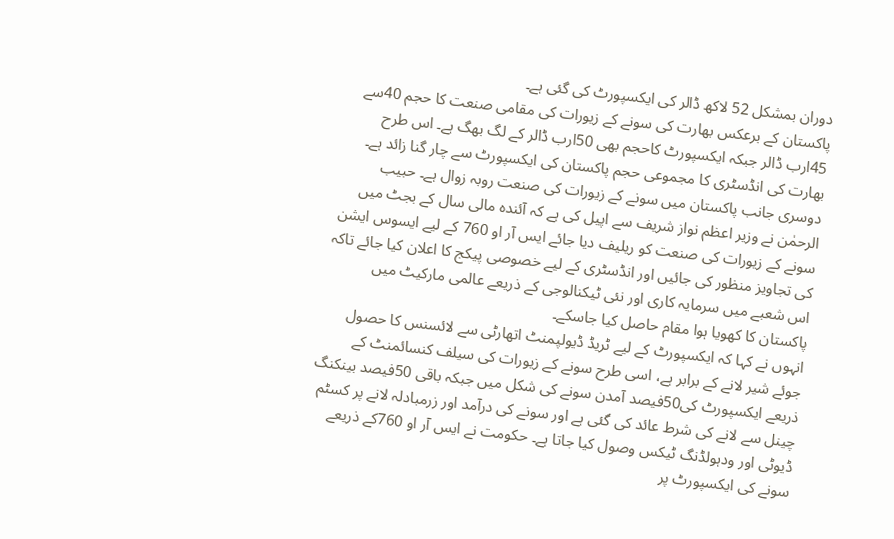دوران بمشکل 52 لاکھ ڈالر کی ایکسپورٹ کی گئی ہے۔
پاکستان کے برعکس بھارت کی سونے کے زیورات کی مقامی صنعت کا حجم 40سے 45ارب ڈالر جبکہ ایکسپورٹ کاحجم بھی 50ارب ڈالر کے لگ بھگ ہے۔ اس طرح بھارت کی انڈسٹری کا مجموعی حجم پاکستان کی ایکسپورٹ سے چار گنا زائد ہے۔ دوسری جانب پاکستان میں سونے کے زیورات کی صنعت روبہ زوال ہے۔ حبیب الرحمٰن نے وزیر اعظم نواز شریف سے اپیل کی ہے کہ آئندہ مالی سال کے بجٹ میں سونے کے زیورات کی صنعت کو ریلیف دیا جائے ایس آر او 760 کے لیے ایسوس ایشن کی تجاویز منظور کی جائیں اور انڈسٹری کے لیے خصوصی پیکج کا اعلان کیا جائے تاکہ اس شعبے میں سرمایہ کاری اور نئی ٹیکنالوجی کے ذریعے عالمی مارکیٹ میں پاکستان کا کھویا ہوا مقام حاصل کیا جاسکے۔
انہوں نے کہا کہ ایکسپورٹ کے لیے ٹریڈ ڈیولپمنٹ اتھارٹی سے لائسنس کا حصول جوئے شیر لانے کے برابر ہے، اسی طرح سونے کے زیورات کی سیلف کنسائمنٹ کے ذریعے ایکسپورٹ کی50فیصد آمدن سونے کی شکل میں جبکہ باقی 50فیصد بینکنگ چینل سے لانے کی شرط عائد کی گئی ہے اور سونے کی درآمد اور زرمبادلہ لانے پر کسٹم ڈیوٹی اور ودہولڈنگ ٹیکس وصول کیا جاتا ہے۔ حکومت نے ایس آر او 760کے ذریعے سونے کی ایکسپورٹ پر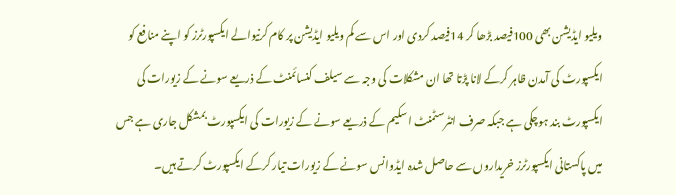ویلیو ایڈیشن بھی 100فیصد بڑھا کر 14فیصد کردی اور اس سے کم ویلیو ایڈیشن پر کام کرنیوالے ایکسپورٹرز کو اپنے منافع کو ایکسپورٹ کی آمدن ظاہر کرکے لانا پڑتا تھا ان مشکلات کی وجہ سے سیلف کنسائمنٹ کے ذریعے سونے کے زیورات کی ایکسپورٹ بند ہوچکی ہے جبکہ صرف انٹرسٹمنٹ اسکیم کے ذریعے سونے کے زیورات کی ایکسپورٹ بمشکل جاری ہے جس میں پاکستانی ایکسپورٹرز خریداروں سے حاصل شدہ ایڈوانس سونے کے زیورات تیار کرکے ایکسپورٹ کرتے ہیں۔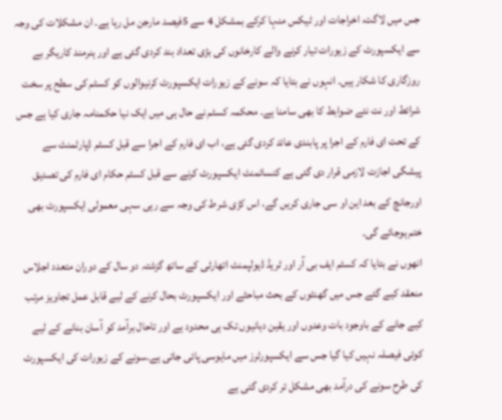جس میں لاگت، اخراجات اور ٹیکس منہا کرکے بمشکل 4 سے 5فیصد مارجن مل رہا ہے۔ ان مشکلات کی وجہ سے ایکسپورٹ کے زیورات تیار کرنے والے کارخانوں کی بڑی تعداد بند کردی گئی ہے اور ہنرمند کاریگر بے روزگاری کا شکار ہیں۔ انہوں نے بتایا کہ سونے کے زیورات ایکسپورٹ کرنیوالوں کو کسٹم کی سطح پر سخت شرائط اور نت نئے ضوابط کا بھی سامنا ہے۔ محکمہ کسٹم نے حال ہی میں ایک نیا حکمنامہ جاری کیا ہے جس کے تحت ای فارم کے اجرا پر پابندی عائد کردی گئی ہے، اب ای فارم کے اجرا سے قبل کسٹم ڈپارٹمنٹ سے پیشگی اجازت لازمی قرار دی گئی ہے کنسائمنٹ ایکسپورٹ کرنے سے قبل کسٹم حکام ای فارم کی تصدیق اورجانچ کے بعد این او سی جاری کریں گے، اس کڑی شرط کی وجہ سے رہی سہی معمولی ایکسپورٹ بھی ختم ہوجائے گی۔
انھوں نے بتایا کہ کسٹم ایف بی آر اور ٹریڈ ڈیولپمنٹ اتھارٹی کے ساتھ گزشتہ دو سال کے دوران متعدد اجلاس منعقد کیے گئے جس میں گھنٹوں کے بحث مباحثے اور ایکسپورٹ بحال کرنے کے لیے قابل عمل تجاویز مرتب کیے جانے کے باوجود بات وعدوں اور یقین دہانیوں تک ہی محدود ہے اور تاحال برآمد کو آسان بنانے کے لیے کوئی فیصلہ نہیں کیا گیا جس سے ایکسپورٹرز میں مایوسی پائی جاتی ہے۔سونے کے زیورات کی ایکسپورٹ کی طرح سونے کی درآمد بھی مشکل تر کردی گئی ہے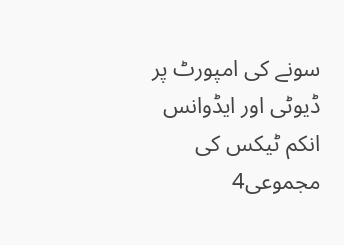سونے کی امپورٹ پر ڈیوٹی اور ایڈوانس انکم ٹیکس کی مجموعی4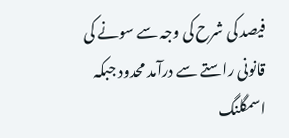فیصد کی شرح کی وجہ سے سونے کی قانونی راستے سے درآمد محدود جبکہ اسمگلنگ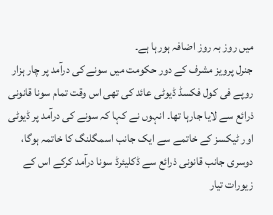میں روز بہ روز اضافہ ہورہا ہے۔
جنرل پرویز مشرف کے دور حکومت میں سونے کی درآمد پر چار ہزار روپے فی کول فکسڈ ڈیوٹی عائد کی تھی اس وقت تمام سونا قانونی ذرائع سے لایا جارہا تھا۔ انہوں نے کہا کہ سونے کی درآمد پر ڈیوٹی اور ٹیکسز کے خاتمے سے ایک جانب اسمگلنگ کا خاتمہ ہوگا، دوسری جانب قانونی ذرائع سے ڈکلیئرڈ سونا درآمد کرکے اس کے زیورات تیار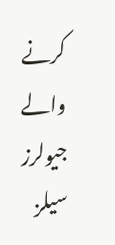کرنے والے جیولرز سیلز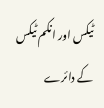ٹیکس اور انکم ٹیکس کے دائرے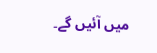میں آئیں گے۔